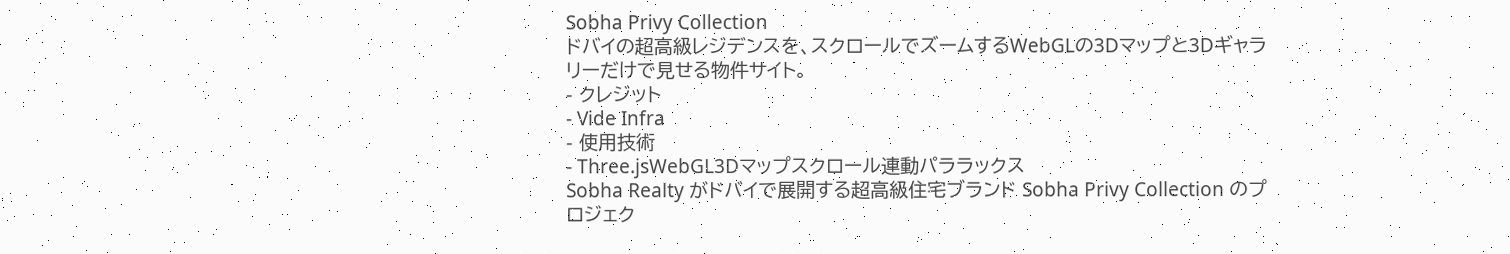Sobha Privy Collection
ドバイの超高級レジデンスを、スクロールでズームするWebGLの3Dマップと3Dギャラリーだけで見せる物件サイト。
- クレジット
- Vide Infra
- 使用技術
- Three.jsWebGL3Dマップスクロール連動パララックス
Sobha Realty がドバイで展開する超高級住宅ブランド Sobha Privy Collection のプロジェク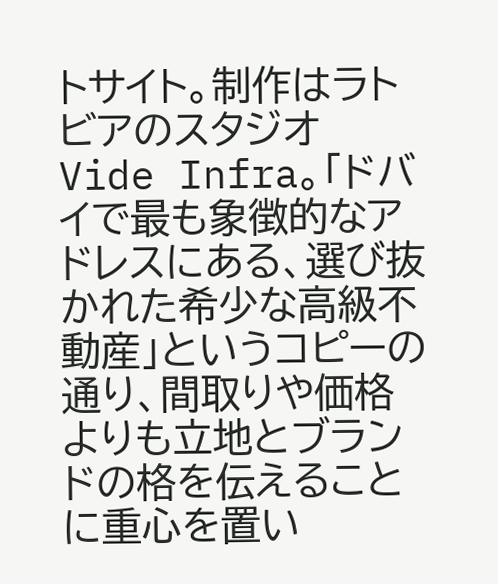トサイト。制作はラトビアのスタジオ Vide Infra。「ドバイで最も象徴的なアドレスにある、選び抜かれた希少な高級不動産」というコピーの通り、間取りや価格よりも立地とブランドの格を伝えることに重心を置い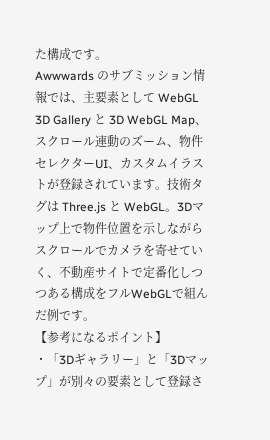た構成です。
Awwwards のサブミッション情報では、主要素として WebGL 3D Gallery と 3D WebGL Map、スクロール連動のズーム、物件セレクターUI、カスタムイラストが登録されています。技術タグは Three.js と WebGL。3Dマップ上で物件位置を示しながらスクロールでカメラを寄せていく、不動産サイトで定番化しつつある構成をフルWebGLで組んだ例です。
【参考になるポイント】
・「3Dギャラリー」と「3Dマップ」が別々の要素として登録さ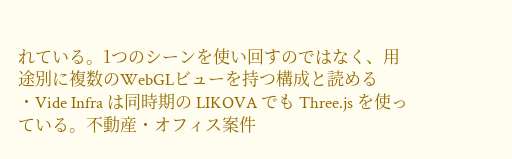れている。1つのシーンを使い回すのではなく、用途別に複数のWebGLビューを持つ構成と読める
・Vide Infra は同時期の LIKOVA でも Three.js を使っている。不動産・オフィス案件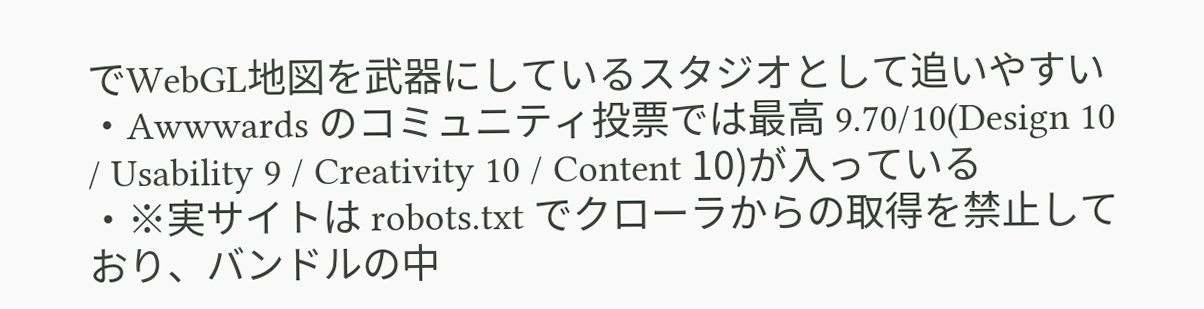でWebGL地図を武器にしているスタジオとして追いやすい
・Awwwards のコミュニティ投票では最高 9.70/10(Design 10 / Usability 9 / Creativity 10 / Content 10)が入っている
・※実サイトは robots.txt でクローラからの取得を禁止しており、バンドルの中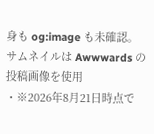身も og:image も未確認。サムネイルは Awwwards の投稿画像を使用
・※2026年8月21日時点で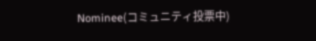Nominee(コミュニティ投票中)